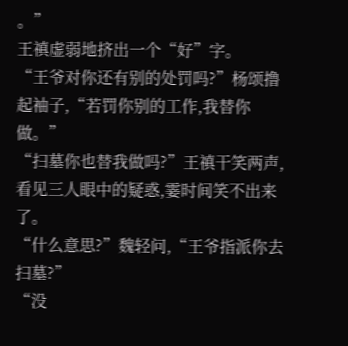。”
王禛虚弱地挤出一个“好”字。
“王爷对你还有别的处罚吗?”杨颂撸起袖子,“若罚你别的工作,我替你做。”
“扫墓你也替我做吗?”王禛干笑两声,看见三人眼中的疑惑,霎时间笑不出来了。
“什么意思?”魏轻问,“王爷指派你去扫墓?”
“没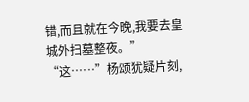错,而且就在今晚,我要去皇城外扫墓整夜。”
“这……”杨颂犹疑片刻,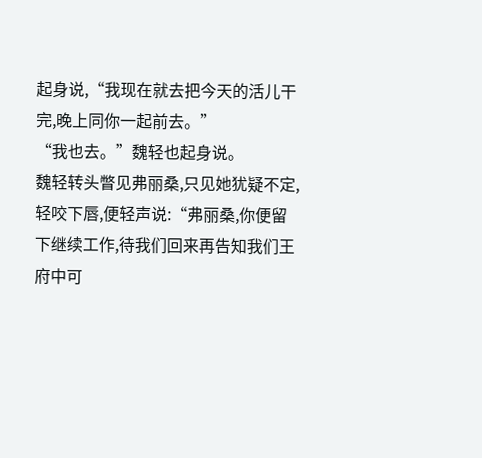起身说,“我现在就去把今天的活儿干完,晚上同你一起前去。”
“我也去。”魏轻也起身说。
魏轻转头瞥见弗丽桑,只见她犹疑不定,轻咬下唇,便轻声说:“弗丽桑,你便留下继续工作,待我们回来再告知我们王府中可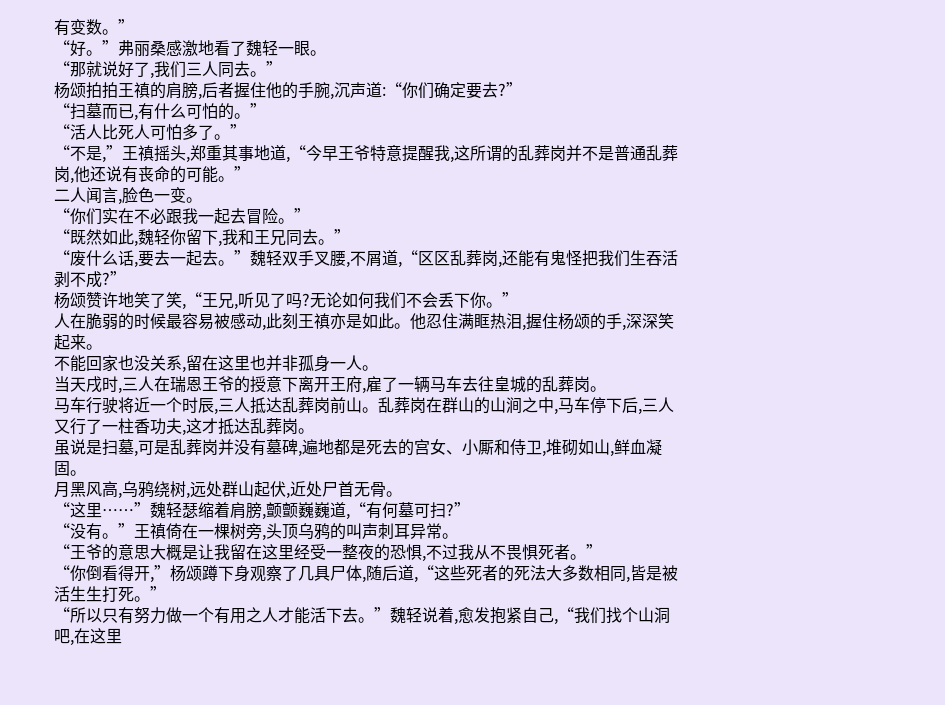有变数。”
“好。”弗丽桑感激地看了魏轻一眼。
“那就说好了,我们三人同去。”
杨颂拍拍王禛的肩膀,后者握住他的手腕,沉声道:“你们确定要去?”
“扫墓而已,有什么可怕的。”
“活人比死人可怕多了。”
“不是,”王禛摇头,郑重其事地道,“今早王爷特意提醒我,这所谓的乱葬岗并不是普通乱葬岗,他还说有丧命的可能。”
二人闻言,脸色一变。
“你们实在不必跟我一起去冒险。”
“既然如此,魏轻你留下,我和王兄同去。”
“废什么话,要去一起去。”魏轻双手叉腰,不屑道,“区区乱葬岗,还能有鬼怪把我们生吞活剥不成?”
杨颂赞许地笑了笑,“王兄,听见了吗?无论如何我们不会丢下你。”
人在脆弱的时候最容易被感动,此刻王禛亦是如此。他忍住满眶热泪,握住杨颂的手,深深笑起来。
不能回家也没关系,留在这里也并非孤身一人。
当天戌时,三人在瑞恩王爷的授意下离开王府,雇了一辆马车去往皇城的乱葬岗。
马车行驶将近一个时辰,三人抵达乱葬岗前山。乱葬岗在群山的山涧之中,马车停下后,三人又行了一柱香功夫,这才抵达乱葬岗。
虽说是扫墓,可是乱葬岗并没有墓碑,遍地都是死去的宫女、小厮和侍卫,堆砌如山,鲜血凝固。
月黑风高,乌鸦绕树,远处群山起伏,近处尸首无骨。
“这里……”魏轻瑟缩着肩膀,颤颤巍巍道,“有何墓可扫?”
“没有。”王禛倚在一棵树旁,头顶乌鸦的叫声刺耳异常。
“王爷的意思大概是让我留在这里经受一整夜的恐惧,不过我从不畏惧死者。”
“你倒看得开,”杨颂蹲下身观察了几具尸体,随后道,“这些死者的死法大多数相同,皆是被活生生打死。”
“所以只有努力做一个有用之人才能活下去。”魏轻说着,愈发抱紧自己,“我们找个山洞吧,在这里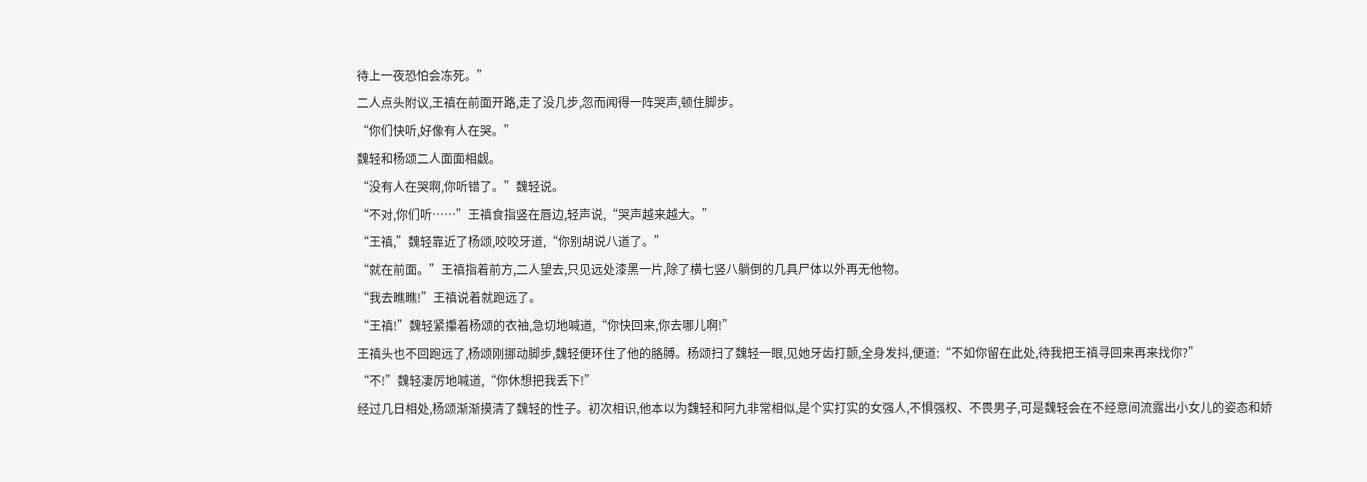待上一夜恐怕会冻死。”
二人点头附议,王禛在前面开路,走了没几步,忽而闻得一阵哭声,顿住脚步。
“你们快听,好像有人在哭。”
魏轻和杨颂二人面面相觑。
“没有人在哭啊,你听错了。”魏轻说。
“不对,你们听……”王禛食指竖在唇边,轻声说,“哭声越来越大。”
“王禛,”魏轻靠近了杨颂,咬咬牙道,“你别胡说八道了。”
“就在前面。”王禛指着前方,二人望去,只见远处漆黑一片,除了横七竖八躺倒的几具尸体以外再无他物。
“我去瞧瞧!”王禛说着就跑远了。
“王禛!”魏轻紧攥着杨颂的衣袖,急切地喊道,“你快回来,你去哪儿啊!”
王禛头也不回跑远了,杨颂刚挪动脚步,魏轻便环住了他的胳膊。杨颂扫了魏轻一眼,见她牙齿打颤,全身发抖,便道:“不如你留在此处,待我把王禛寻回来再来找你?”
“不!”魏轻凄厉地喊道,“你休想把我丢下!”
经过几日相处,杨颂渐渐摸清了魏轻的性子。初次相识,他本以为魏轻和阿九非常相似,是个实打实的女强人,不惧强权、不畏男子,可是魏轻会在不经意间流露出小女儿的姿态和娇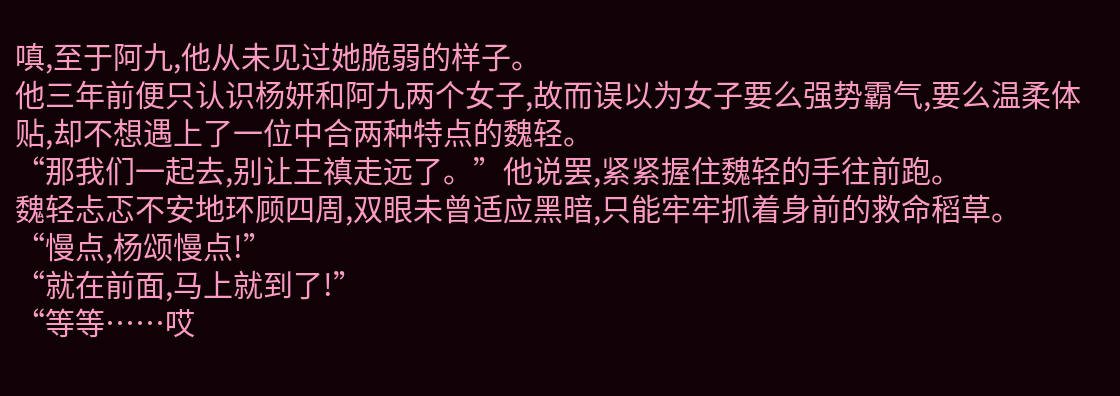嗔,至于阿九,他从未见过她脆弱的样子。
他三年前便只认识杨妍和阿九两个女子,故而误以为女子要么强势霸气,要么温柔体贴,却不想遇上了一位中合两种特点的魏轻。
“那我们一起去,别让王禛走远了。”他说罢,紧紧握住魏轻的手往前跑。
魏轻忐忑不安地环顾四周,双眼未曾适应黑暗,只能牢牢抓着身前的救命稻草。
“慢点,杨颂慢点!”
“就在前面,马上就到了!”
“等等……哎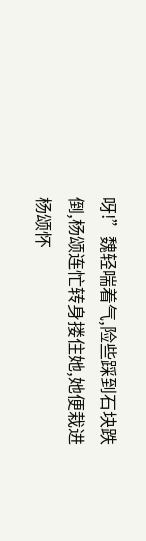呀!”魏轻喘着气,险些踩到石块跌倒,杨颂连忙转身搂住她,她便栽进杨颂怀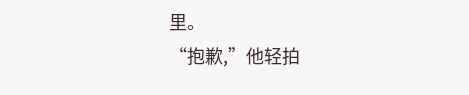里。
“抱歉,”他轻拍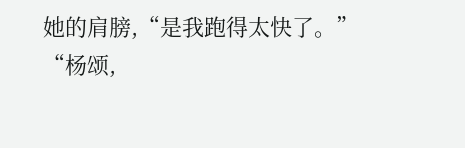她的肩膀,“是我跑得太快了。”
“杨颂,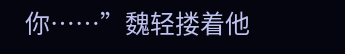你……”魏轻搂着他